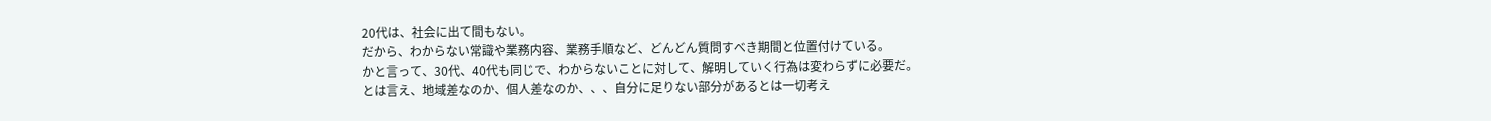20代は、社会に出て間もない。
だから、わからない常識や業務内容、業務手順など、どんどん質問すべき期間と位置付けている。
かと言って、30代、40代も同じで、わからないことに対して、解明していく行為は変わらずに必要だ。
とは言え、地域差なのか、個人差なのか、、、自分に足りない部分があるとは一切考え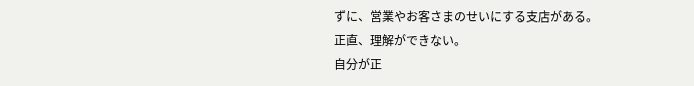ずに、営業やお客さまのせいにする支店がある。
正直、理解ができない。
自分が正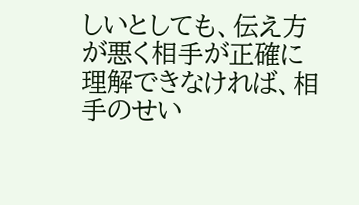しいとしても、伝え方が悪く相手が正確に理解できなければ、相手のせい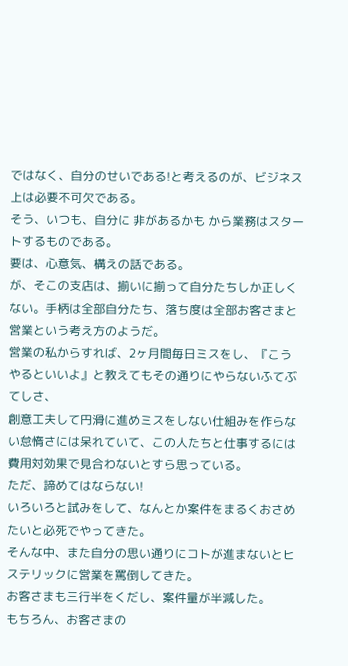ではなく、自分のせいである!と考えるのが、ビジネス上は必要不可欠である。
そう、いつも、自分に 非があるかも から業務はスタートするものである。
要は、心意気、構えの話である。
が、そこの支店は、揃いに揃って自分たちしか正しくない。手柄は全部自分たち、落ち度は全部お客さまと営業という考え方のようだ。
営業の私からすれば、2ヶ月間毎日ミスをし、『こうやるといいよ』と教えてもその通りにやらないふてぶてしさ、
創意工夫して円滑に進めミスをしない仕組みを作らない怠惰さには呆れていて、この人たちと仕事するには費用対効果で見合わないとすら思っている。
ただ、諦めてはならない!
いろいろと試みをして、なんとか案件をまるくおさめたいと必死でやってきた。
そんな中、また自分の思い通りにコトが進まないとヒステリックに営業を罵倒してきた。
お客さまも三行半をくだし、案件量が半減した。
もちろん、お客さまの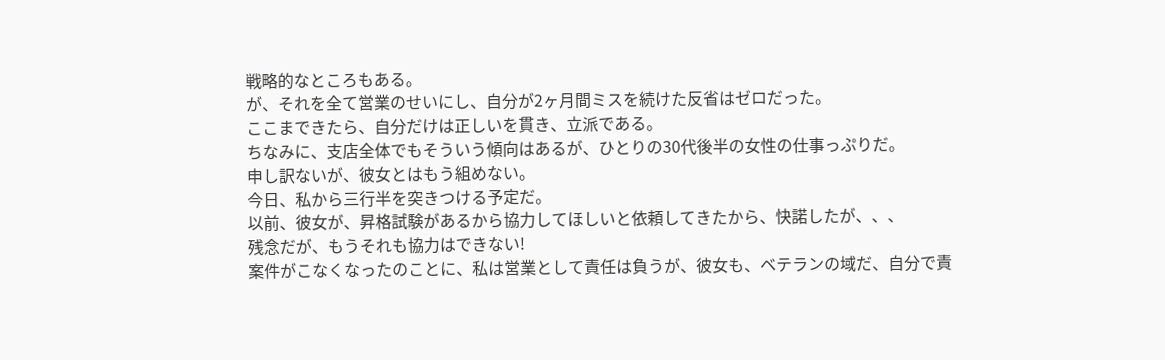戦略的なところもある。
が、それを全て営業のせいにし、自分が2ヶ月間ミスを続けた反省はゼロだった。
ここまできたら、自分だけは正しいを貫き、立派である。
ちなみに、支店全体でもそういう傾向はあるが、ひとりの30代後半の女性の仕事っぷりだ。
申し訳ないが、彼女とはもう組めない。
今日、私から三行半を突きつける予定だ。
以前、彼女が、昇格試験があるから協力してほしいと依頼してきたから、快諾したが、、、
残念だが、もうそれも協力はできない!
案件がこなくなったのことに、私は営業として責任は負うが、彼女も、ベテランの域だ、自分で責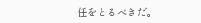任をとるべきだ。